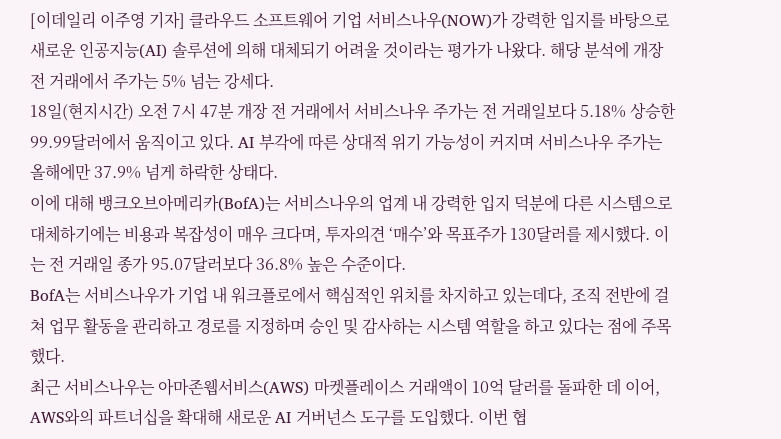[이데일리 이주영 기자] 클라우드 소프트웨어 기업 서비스나우(NOW)가 강력한 입지를 바탕으로 새로운 인공지능(AI) 솔루션에 의해 대체되기 어려울 것이라는 평가가 나왔다. 해당 분석에 개장 전 거래에서 주가는 5% 넘는 강세다.
18일(현지시간) 오전 7시 47분 개장 전 거래에서 서비스나우 주가는 전 거래일보다 5.18% 상승한 99.99달러에서 움직이고 있다. AI 부각에 따른 상대적 위기 가능성이 커지며 서비스나우 주가는 올해에만 37.9% 넘게 하락한 상태다.
이에 대해 뱅크오브아메리카(BofA)는 서비스나우의 업계 내 강력한 입지 덕분에 다른 시스템으로 대체하기에는 비용과 복잡성이 매우 크다며, 투자의견 ‘매수’와 목표주가 130달러를 제시했다. 이는 전 거래일 종가 95.07달러보다 36.8% 높은 수준이다.
BofA는 서비스나우가 기업 내 워크플로에서 핵심적인 위치를 차지하고 있는데다, 조직 전반에 걸쳐 업무 활동을 관리하고 경로를 지정하며 승인 및 감사하는 시스템 역할을 하고 있다는 점에 주목했다.
최근 서비스나우는 아마존웹서비스(AWS) 마켓플레이스 거래액이 10억 달러를 돌파한 데 이어, AWS와의 파트너십을 확대해 새로운 AI 거버넌스 도구를 도입했다. 이번 협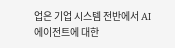업은 기업 시스템 전반에서 AI 에이전트에 대한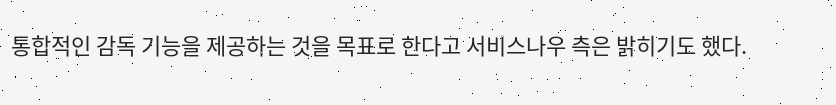통합적인 감독 기능을 제공하는 것을 목표로 한다고 서비스나우 측은 밝히기도 했다.